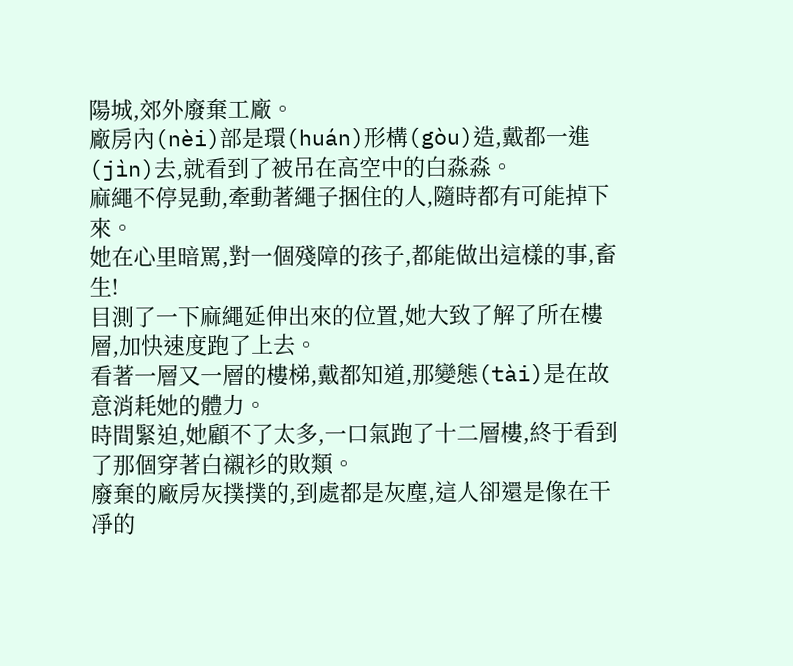陽城,郊外廢棄工廠。
廠房內(nèi)部是環(huán)形構(gòu)造,戴都一進(jìn)去,就看到了被吊在高空中的白淼淼。
麻繩不停晃動,牽動著繩子捆住的人,隨時都有可能掉下來。
她在心里暗罵,對一個殘障的孩子,都能做出這樣的事,畜生!
目測了一下麻繩延伸出來的位置,她大致了解了所在樓層,加快速度跑了上去。
看著一層又一層的樓梯,戴都知道,那變態(tài)是在故意消耗她的體力。
時間緊迫,她顧不了太多,一口氣跑了十二層樓,終于看到了那個穿著白襯衫的敗類。
廢棄的廠房灰撲撲的,到處都是灰塵,這人卻還是像在干凈的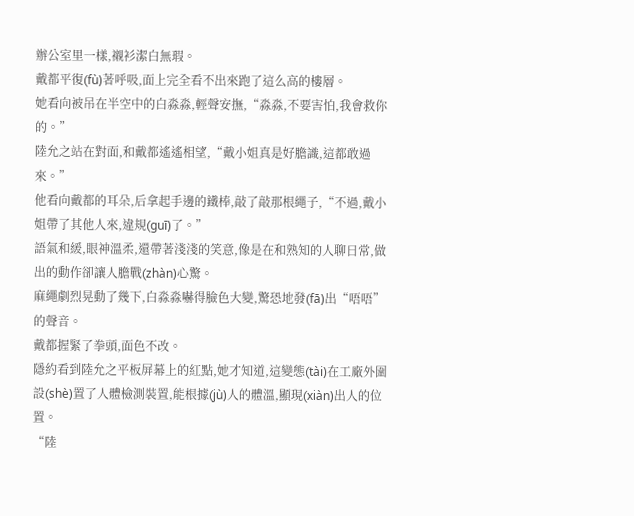辦公室里一樣,襯衫潔白無瑕。
戴都平復(fù)著呼吸,面上完全看不出來跑了這么高的樓層。
她看向被吊在半空中的白淼淼,輕聲安撫,“淼淼,不要害怕,我會救你的。”
陸允之站在對面,和戴都遙遙相望,“戴小姐真是好膽識,這都敢過來。”
他看向戴都的耳朵,后拿起手邊的鐵棒,敲了敲那根繩子,“不過,戴小姐帶了其他人來,違規(guī)了。”
語氣和緩,眼神溫柔,還帶著淺淺的笑意,像是在和熟知的人聊日常,做出的動作卻讓人膽戰(zhàn)心驚。
麻繩劇烈晃動了幾下,白淼淼嚇得臉色大變,驚恐地發(fā)出“唔唔”的聲音。
戴都握緊了拳頭,面色不改。
隱約看到陸允之平板屏幕上的紅點,她才知道,這變態(tài)在工廠外圍設(shè)置了人體檢測裝置,能根據(jù)人的體溫,顯現(xiàn)出人的位置。
“陸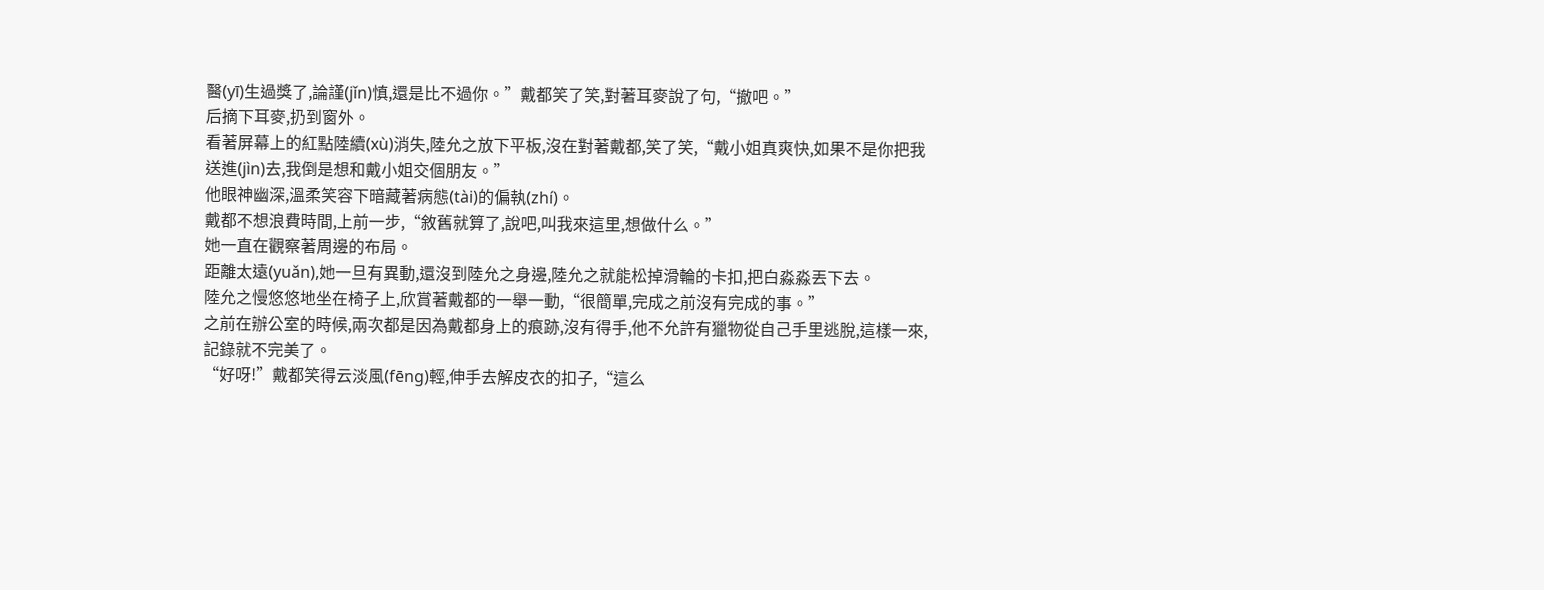醫(yī)生過獎了,論謹(jǐn)慎,還是比不過你。”戴都笑了笑,對著耳麥說了句,“撤吧。”
后摘下耳麥,扔到窗外。
看著屏幕上的紅點陸續(xù)消失,陸允之放下平板,沒在對著戴都,笑了笑,“戴小姐真爽快,如果不是你把我送進(jìn)去,我倒是想和戴小姐交個朋友。”
他眼神幽深,溫柔笑容下暗藏著病態(tài)的偏執(zhí)。
戴都不想浪費時間,上前一步,“敘舊就算了,說吧,叫我來這里,想做什么。”
她一直在觀察著周邊的布局。
距離太遠(yuǎn),她一旦有異動,還沒到陸允之身邊,陸允之就能松掉滑輪的卡扣,把白淼淼丟下去。
陸允之慢悠悠地坐在椅子上,欣賞著戴都的一舉一動,“很簡單,完成之前沒有完成的事。”
之前在辦公室的時候,兩次都是因為戴都身上的痕跡,沒有得手,他不允許有獵物從自己手里逃脫,這樣一來,記錄就不完美了。
“好呀!”戴都笑得云淡風(fēng)輕,伸手去解皮衣的扣子,“這么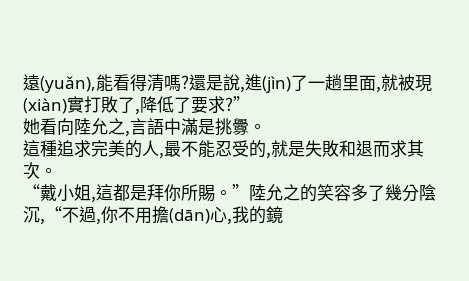遠(yuǎn),能看得清嗎?還是說,進(jìn)了一趟里面,就被現(xiàn)實打敗了,降低了要求?”
她看向陸允之,言語中滿是挑釁。
這種追求完美的人,最不能忍受的,就是失敗和退而求其次。
“戴小姐,這都是拜你所賜。”陸允之的笑容多了幾分陰沉,“不過,你不用擔(dān)心,我的鏡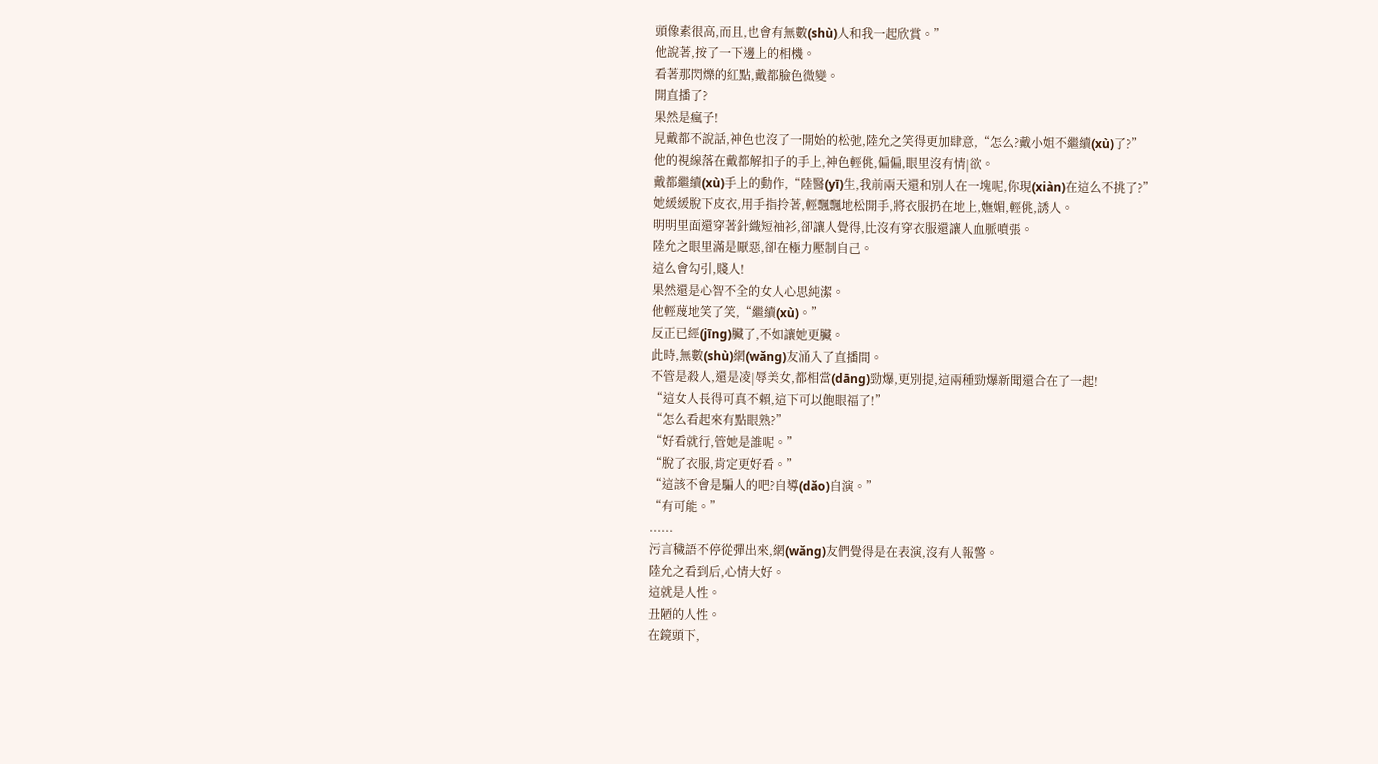頭像素很高,而且,也會有無數(shù)人和我一起欣賞。”
他說著,按了一下邊上的相機。
看著那閃爍的紅點,戴都臉色微變。
開直播了?
果然是瘋子!
見戴都不說話,神色也沒了一開始的松弛,陸允之笑得更加肆意,“怎么?戴小姐不繼續(xù)了?”
他的視線落在戴都解扣子的手上,神色輕佻,偏偏,眼里沒有情|欲。
戴都繼續(xù)手上的動作,“陸醫(yī)生,我前兩天還和別人在一塊呢,你現(xiàn)在這么不挑了?”
她緩緩脫下皮衣,用手指拎著,輕飄飄地松開手,將衣服扔在地上,嫵媚,輕佻,誘人。
明明里面還穿著針織短袖衫,卻讓人覺得,比沒有穿衣服還讓人血脈噴張。
陸允之眼里滿是厭惡,卻在極力壓制自己。
這么會勾引,賤人!
果然還是心智不全的女人心思純潔。
他輕蔑地笑了笑,“繼續(xù)。”
反正已經(jīng)臟了,不如讓她更臟。
此時,無數(shù)網(wǎng)友涌入了直播間。
不管是殺人,還是凌|辱美女,都相當(dāng)勁爆,更別提,這兩種勁爆新聞還合在了一起!
“這女人長得可真不賴,這下可以飽眼福了!”
“怎么看起來有點眼熟?”
“好看就行,管她是誰呢。”
“脫了衣服,肯定更好看。”
“這該不會是騙人的吧?自導(dǎo)自演。”
“有可能。”
......
污言穢語不停從彈出來,網(wǎng)友們覺得是在表演,沒有人報警。
陸允之看到后,心情大好。
這就是人性。
丑陋的人性。
在鏡頭下,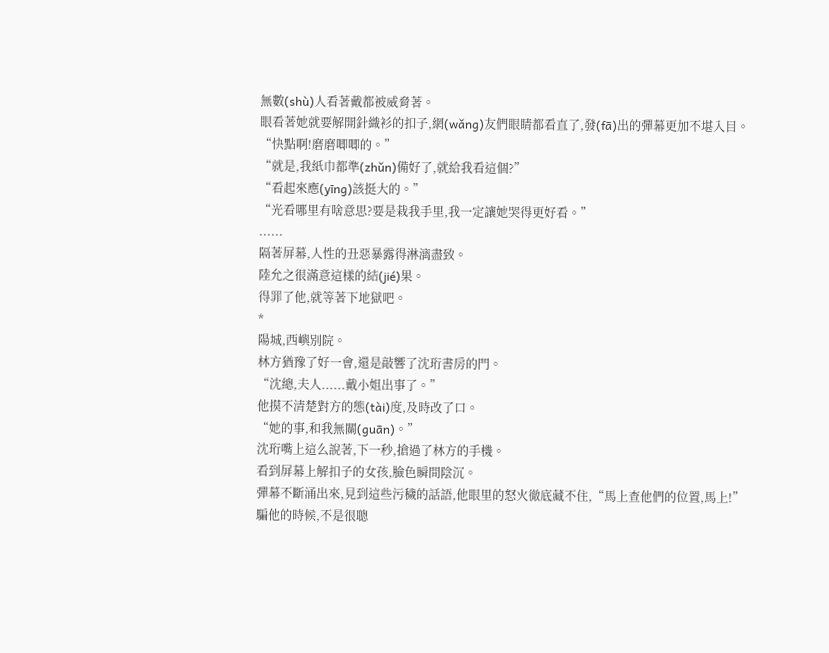無數(shù)人看著戴都被威脅著。
眼看著她就要解開針織衫的扣子,網(wǎng)友們眼睛都看直了,發(fā)出的彈幕更加不堪入目。
“快點啊!磨磨唧唧的。”
“就是,我紙巾都準(zhǔn)備好了,就給我看這個?”
“看起來應(yīng)該挺大的。”
“光看哪里有啥意思?要是栽我手里,我一定讓她哭得更好看。”
......
隔著屏幕,人性的丑惡暴露得淋漓盡致。
陸允之很滿意這樣的結(jié)果。
得罪了他,就等著下地獄吧。
*
陽城,西嶼別院。
林方猶豫了好一會,還是敲響了沈珩書房的門。
“沈總,夫人......戴小姐出事了。”
他摸不清楚對方的態(tài)度,及時改了口。
“她的事,和我無關(guān)。”
沈珩嘴上這么說著,下一秒,搶過了林方的手機。
看到屏幕上解扣子的女孩,臉色瞬間陰沉。
彈幕不斷涌出來,見到這些污穢的話語,他眼里的怒火徹底藏不住,“馬上查他們的位置,馬上!”
騙他的時候,不是很聰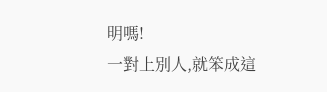明嗎!
一對上別人,就笨成這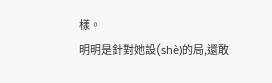樣。
明明是針對她設(shè)的局,還敢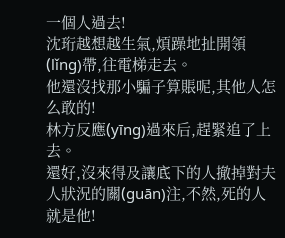一個人過去!
沈珩越想越生氣,煩躁地扯開領(lǐng)帶,往電梯走去。
他還沒找那小騙子算賬呢,其他人怎么敢的!
林方反應(yīng)過來后,趕緊追了上去。
還好,沒來得及讓底下的人撤掉對夫人狀況的關(guān)注,不然,死的人就是他!